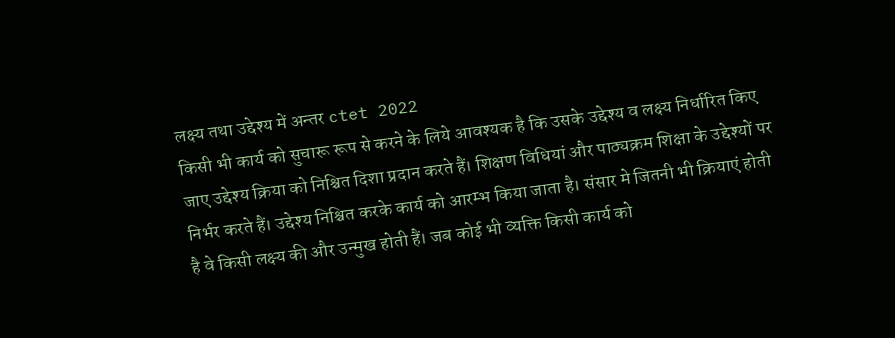लक्ष्य तथा उद्देश्य में अन्तर ctet 2022
किसी भी कार्य को सुचारू रूप से करने के लिये आवश्यक है कि उसके उद्देश्य व लक्ष्य निर्धारित किए जाए उद्देश्य क्रिया को निश्चित दिशा प्रदान करते हैं। शिक्षण विधियां और पाठ्यक्रम शिक्षा के उद्देश्यों पर निर्भर करते हैं। उद्देश्य निश्चित करके कार्य को आरम्भ किया जाता है। संसार मे जितनी भी क्रियाएं होती है वे किसी लक्ष्य की और उन्मुख होती हैं। जब कोई भी व्यक्ति किसी कार्य को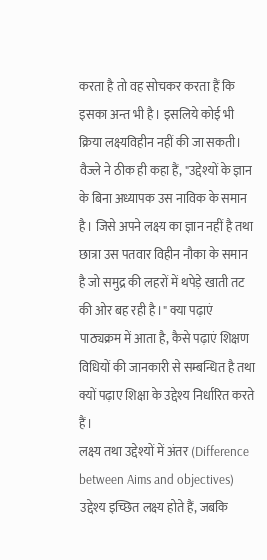करता है तो वह सोचकर करता हैं कि इसका अन्त भी है। इसलिये कोई भी क्रिया लक्ष्यविहीन नहीं की जा सकती। वैज्ले ने ठीक ही कहा हैं, "उद्देश्यों के ज्ञान के बिना अध्यापक उस नाविक के समान है। जिसे अपने लक्ष्य का ज्ञान नहीं है तथा छात्रा उस पतवार विहीन नौका के समान है जो समुद्र की लहरों में थपेड़े खाती तट की ओर बह रही है।" क्या पढ़ाएं पाठ्यक्रम में आता है, कैसे पढ़ाएं शिक्षण विधियों की जानकारी से सम्बन्धित है तथा क्यों पढ़ाए शिक्षा के उद्देश्य निर्धारित करते हैं।
लक्ष्य तथा उद्देश्यों में अंतर (Difference between Aims and objectives)
उद्देश्य इच्छित लक्ष्य होते हैं, जबकि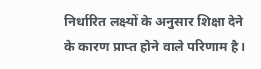निर्धारित लक्ष्यों के अनुसार शिक्षा देने के कारण प्राप्त होने वाले परिणाम है।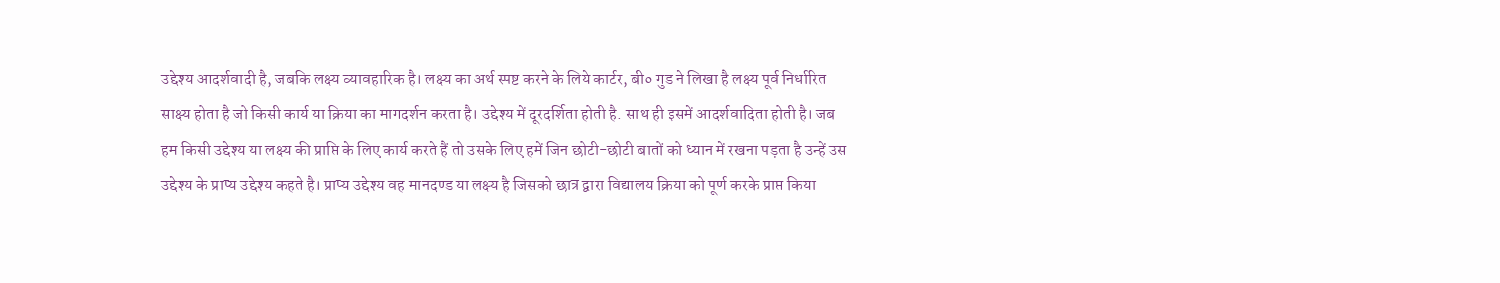उद्देश्य आदर्शवादी है, जबकि लक्ष्य व्यावहारिक है। लक्ष्य का अर्थ स्पष्ट करने के लिये कार्टर, बी० गुड ने लिखा है लक्ष्य पूर्व निर्धारित साक्ष्य होता है जो किसी कार्य या क्रिया का मागदर्शन करता है। उद्देश्य में दूरदर्शिता होती है. साथ ही इसमें आदर्शवादिता होती है। जब हम किसी उद्देश्य या लक्ष्य की प्राप्ति के लिए कार्य करते हैं तो उसके लिए हमें जिन छोटी-छोटी बातों को ध्यान में रखना पड़ता है उन्हें उस उद्देश्य के प्राप्य उद्देश्य कहते है। प्राप्य उद्देश्य वह मानदण्ड या लक्ष्य है जिसको छात्र द्वारा विद्यालय क्रिया को पूर्ण करके प्राप्त किया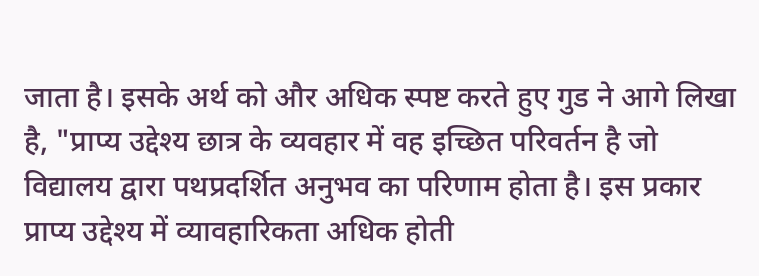जाता है। इसके अर्थ को और अधिक स्पष्ट करते हुए गुड ने आगे लिखा है, "प्राप्य उद्देश्य छात्र के व्यवहार में वह इच्छित परिवर्तन है जो विद्यालय द्वारा पथप्रदर्शित अनुभव का परिणाम होता है। इस प्रकार प्राप्य उद्देश्य में व्यावहारिकता अधिक होती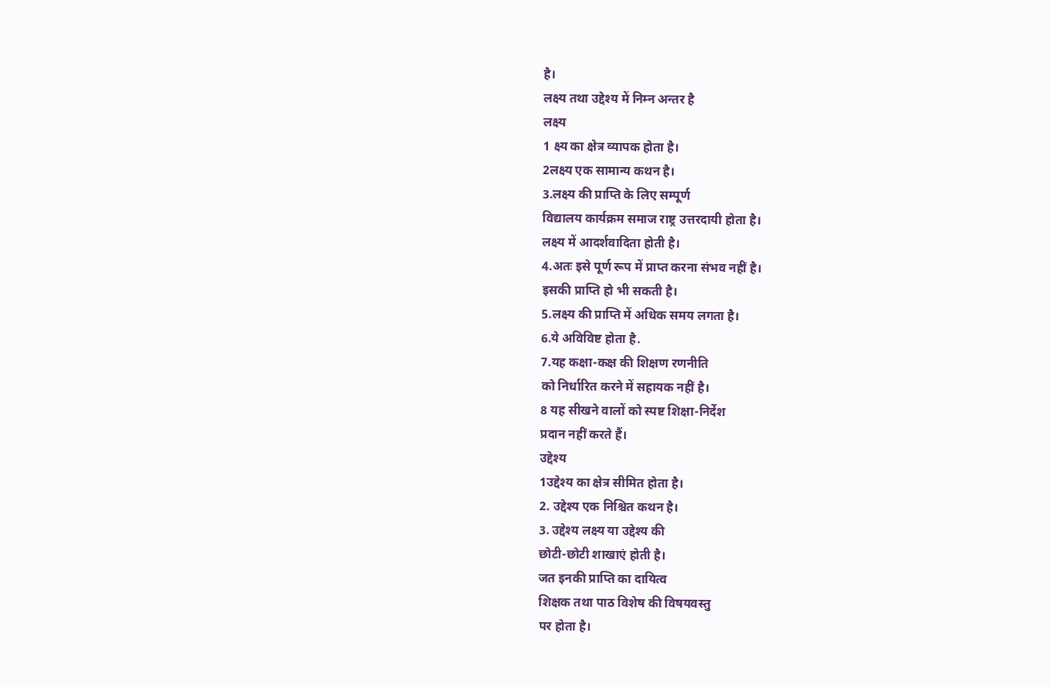है।
लक्ष्य तथा उद्देश्य में निम्न अन्तर है
लक्ष्य
1 क्ष्य का क्षेत्र व्यापक होता है।
2लक्ष्य एक सामान्य कथन है।
3.लक्ष्य की प्राप्ति के लिए सम्पूर्ण
विद्यालय कार्यक्रम समाज राष्ट्र उत्तरदायी होता है।
लक्ष्य में आदर्शवादिता होती है।
4.अतः इसे पूर्ण रूप में प्राप्त करना संभव नहीं है।
इसकी प्राप्ति हो भी सकती है।
5.लक्ष्य की प्राप्ति में अधिक समय लगता है।
6.ये अविविष्ट होता है.
7.यह कक्षा-कक्ष की शिक्षण रणनीति
को निर्धारित करने में सहायक नहीं है।
8 यह सीखने वालों को स्पष्ट शिक्षा-निर्देश
प्रदान नहीं करते हैं।
उद्देश्य
1उद्देश्य का क्षेत्र सीमित होता है।
2. उद्देश्य एक निश्चित कथन है।
3. उद्देश्य लक्ष्य या उद्देश्य की
छोटी-छोटी शाखाएं होती है।
जत इनकी प्राप्ति का दायित्व
शिक्षक तथा पाठ विशेष की विषयवस्तु
पर होता है।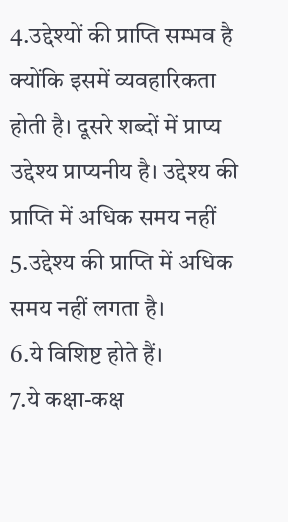4.उद्देश्यों की प्राप्ति सम्भव है क्योंकि इसमें व्यवहारिकता होती है। दूसरे शब्दों में प्राप्य उद्देश्य प्राप्यनीय है। उद्देश्य की प्राप्ति में अधिक समय नहीं
5.उद्देश्य की प्राप्ति में अधिक समय नहीं लगता है।
6.ये विशिष्ट होते हैं।
7.ये कक्षा-कक्ष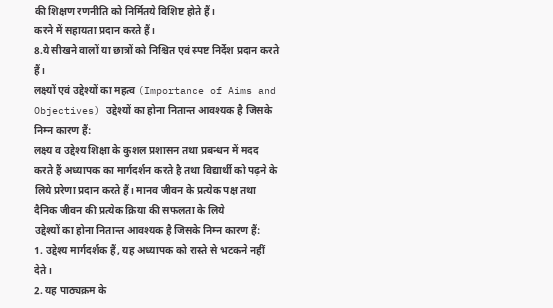की शिक्षण रणनीति को निर्मितये विशिष्ट होते हैं।
करने में सहायता प्रदान करते हैं।
8.ये सीखने वालों या छात्रों को निश्चित एवं स्पष्ट निर्देश प्रदान करते हैं।
लक्ष्यों एवं उद्देश्यों का महत्व (Importance of Aims and Objectives) उद्देश्यों का होना नितान्त आवश्यक है जिसके निम्न कारण हैं:
लक्ष्य व उद्देश्य शिक्षा के कुशल प्रशासन तथा प्रबन्धन में मदद करते हैं अध्यापक का मार्गदर्शन करते है तथा विद्यार्थी को पढ़ने के लिये प्ररेणा प्रदान करते हैं। मानव जीवन के प्रत्येक पक्ष तथा दैनिक जीवन की प्रत्येक क्रिया की सफलता के लिये
उद्देश्यों का होना नितान्त आवश्यक है जिसके निम्न कारण हैं:
1. उद्देश्य मार्गदर्शक हैं, यह अध्यापक को रास्ते से भटकने नहीं देते।
2. यह पाठ्यक्रम के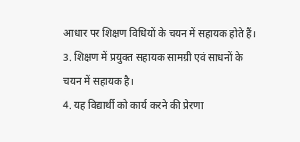आधार पर शिक्षण विधियों के चयन में सहायक होते हैं।
3. शिक्षण में प्रयुक्त सहायक सामग्री एवं साधनों के चयन में सहायक है।
4. यह विद्यार्थी को कार्य करने की प्रेरणा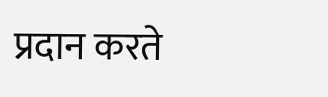प्रदान करते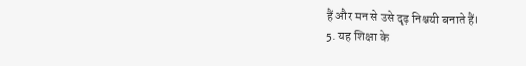हैं और मन से उसे दृढ़ निश्चयी बनाते हैं।
5. यह शिक्षा के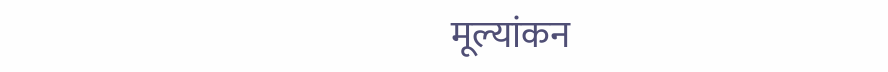मूल्यांकन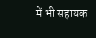में भी सहायक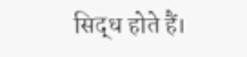सिद्ध होते हैं।